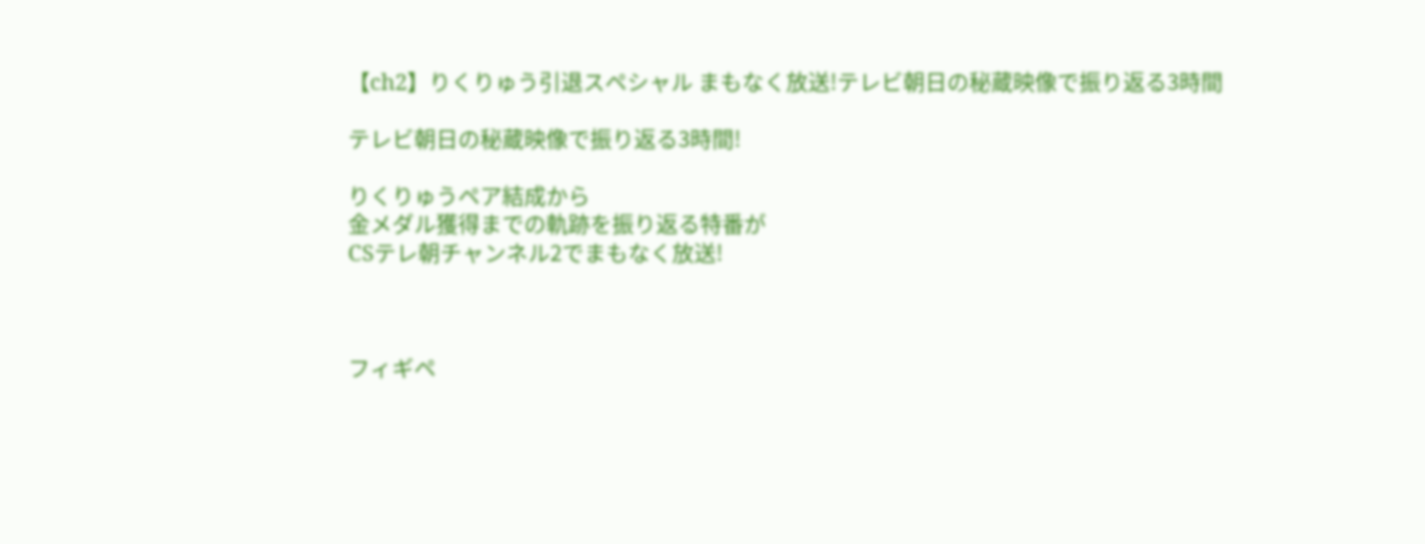【ch2】りくりゅう引退スペシャル まもなく放送!テレビ朝日の秘蔵映像で振り返る3時間

テレビ朝日の秘蔵映像で振り返る3時間!

りくりゅうペア結成から
金メダル獲得までの軌跡を振り返る特番が
CSテレ朝チャンネル2でまもなく放送!



フィギペ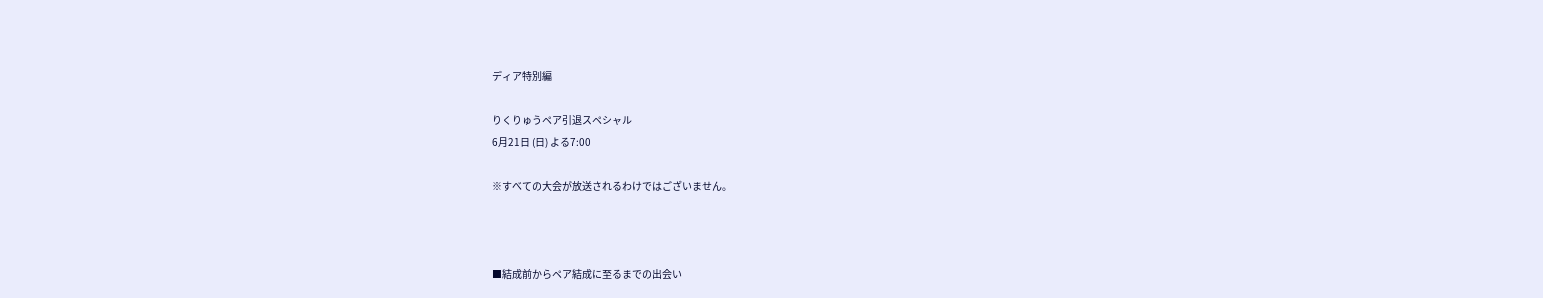ディア特別編

りくりゅうペア引退スペシャル
6月21日 (日) よる7:00

※すべての大会が放送されるわけではございません。



■結成前からペア結成に至るまでの出会い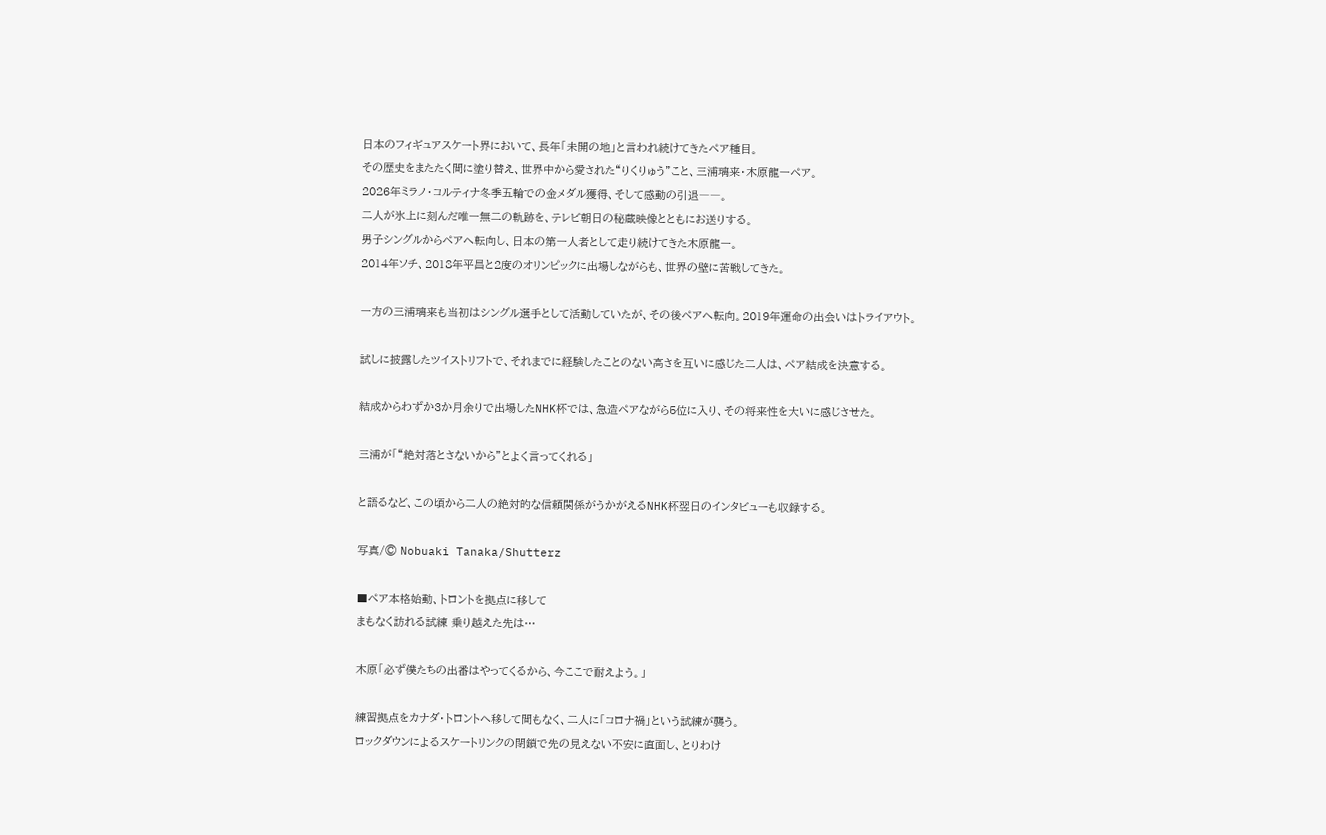日本のフィギュアスケート界において、長年「未開の地」と言われ続けてきたペア種目。
その歴史をまたたく間に塗り替え、世界中から愛された“りくりゅう”こと、三浦璃来・木原龍一ペア。
2026年ミラノ・コルティナ冬季五輪での金メダル獲得、そして感動の引退――。
二人が氷上に刻んだ唯一無二の軌跡を、テレビ朝日の秘蔵映像とともにお送りする。
男子シングルからペアへ転向し、日本の第一人者として走り続けてきた木原龍一。
2014年ソチ、2018年平昌と2度のオリンピックに出場しながらも、世界の壁に苦戦してきた。

一方の三浦璃来も当初はシングル選手として活動していたが、その後ペアへ転向。2019年運命の出会いはトライアウト。

試しに披露したツイストリフトで、それまでに経験したことのない高さを互いに感じた二人は、ペア結成を決意する。

結成からわずか3か月余りで出場したNHK杯では、急造ペアながら5位に入り、その将来性を大いに感じさせた。

三浦が「“絶対落とさないから”とよく言ってくれる」

と語るなど、この頃から二人の絶対的な信頼関係がうかがえるNHK杯翌日のインタビューも収録する。

写真/© Nobuaki Tanaka/Shutterz

■ペア本格始動、トロントを拠点に移して
まもなく訪れる試練 乗り越えた先は…

木原「必ず僕たちの出番はやってくるから、今ここで耐えよう。」

練習拠点をカナダ・トロントへ移して間もなく、二人に「コロナ禍」という試練が襲う。
ロックダウンによるスケートリンクの閉鎖で先の見えない不安に直面し、とりわけ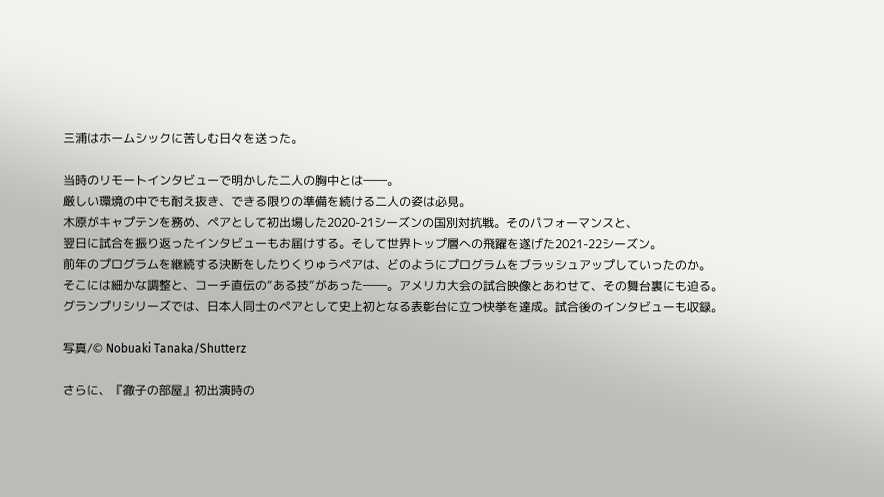三浦はホームシックに苦しむ日々を送った。

当時のリモートインタビューで明かした二人の胸中とは――。
厳しい環境の中でも耐え抜き、できる限りの準備を続ける二人の姿は必見。
木原がキャプテンを務め、ペアとして初出場した2020-21シーズンの国別対抗戦。そのパフォーマンスと、
翌日に試合を振り返ったインタビューもお届けする。そして世界トップ層への飛躍を遂げた2021-22シーズン。
前年のプログラムを継続する決断をしたりくりゅうペアは、どのようにプログラムをブラッシュアップしていったのか。
そこには細かな調整と、コーチ直伝の“ある技”があった――。アメリカ大会の試合映像とあわせて、その舞台裏にも迫る。
グランプリシリーズでは、日本人同士のペアとして史上初となる表彰台に立つ快挙を達成。試合後のインタビューも収録。

写真/© Nobuaki Tanaka/Shutterz

さらに、『徹子の部屋』初出演時の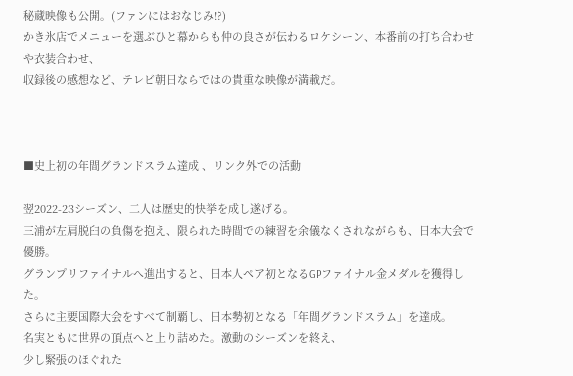秘蔵映像も公開。(ファンにはおなじみ!?)
かき氷店でメニューを選ぶひと幕からも仲の良さが伝わるロケシーン、本番前の打ち合わせや衣装合わせ、
収録後の感想など、テレビ朝日ならではの貴重な映像が満載だ。



■史上初の年間グランドスラム達成 、リンク外での活動

翌2022-23シーズン、二人は歴史的快挙を成し遂げる。
三浦が左肩脱臼の負傷を抱え、限られた時間での練習を余儀なくされながらも、日本大会で優勝。
グランプリファイナルへ進出すると、日本人ペア初となるGPファイナル金メダルを獲得した。
さらに主要国際大会をすべて制覇し、日本勢初となる「年間グランドスラム」を達成。
名実ともに世界の頂点へと上り詰めた。激動のシーズンを終え、
少し緊張のほぐれた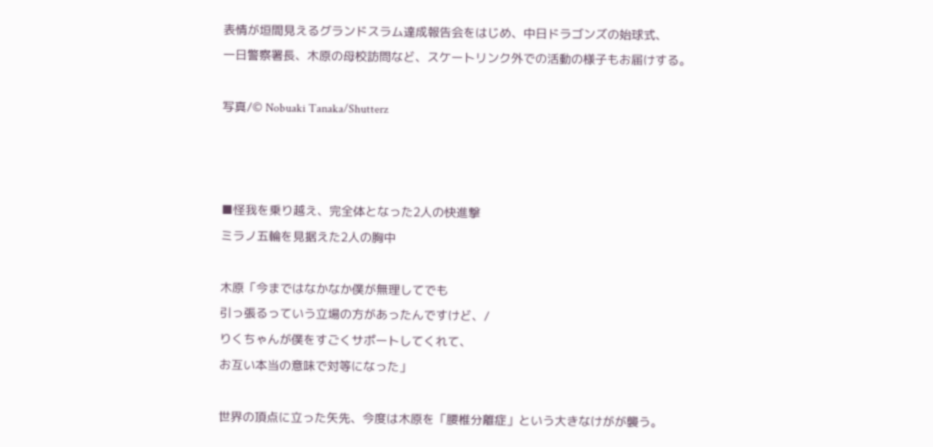表情が垣間見えるグランドスラム達成報告会をはじめ、中日ドラゴンズの始球式、
一日警察署長、木原の母校訪問など、スケートリンク外での活動の様子もお届けする。

写真/© Nobuaki Tanaka/Shutterz



■怪我を乗り越え、完全体となった2人の快進撃
ミラノ五輪を見据えた2人の胸中

木原「今まではなかなか僕が無理してでも
引っ張るっていう立場の方があったんですけど、/
りくちゃんが僕をすごくサポートしてくれて、
お互い本当の意味で対等になった」

世界の頂点に立った矢先、今度は木原を「腰椎分離症」という大きなけがが襲う。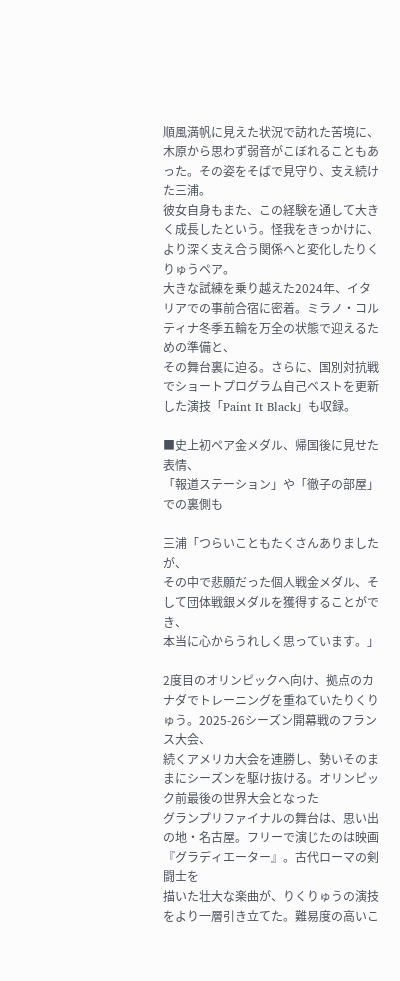順風満帆に見えた状況で訪れた苦境に、木原から思わず弱音がこぼれることもあった。その姿をそばで見守り、支え続けた三浦。
彼女自身もまた、この経験を通して大きく成長したという。怪我をきっかけに、より深く支え合う関係へと変化したりくりゅうペア。
大きな試練を乗り越えた2024年、イタリアでの事前合宿に密着。ミラノ・コルティナ冬季五輪を万全の状態で迎えるための準備と、
その舞台裏に迫る。さらに、国別対抗戦でショートプログラム自己ベストを更新した演技「Paint It Black」も収録。

■史上初ペア金メダル、帰国後に見せた表情、
「報道ステーション」や「徹子の部屋」での裏側も

三浦「つらいこともたくさんありましたが、
その中で悲願だった個人戦金メダル、そして団体戦銀メダルを獲得することができ、
本当に心からうれしく思っています。」

2度目のオリンピックへ向け、拠点のカナダでトレーニングを重ねていたりくりゅう。2025-26シーズン開幕戦のフランス大会、
続くアメリカ大会を連勝し、勢いそのままにシーズンを駆け抜ける。オリンピック前最後の世界大会となった
グランプリファイナルの舞台は、思い出の地・名古屋。フリーで演じたのは映画『グラディエーター』。古代ローマの剣闘士を
描いた壮大な楽曲が、りくりゅうの演技をより一層引き立てた。難易度の高いこ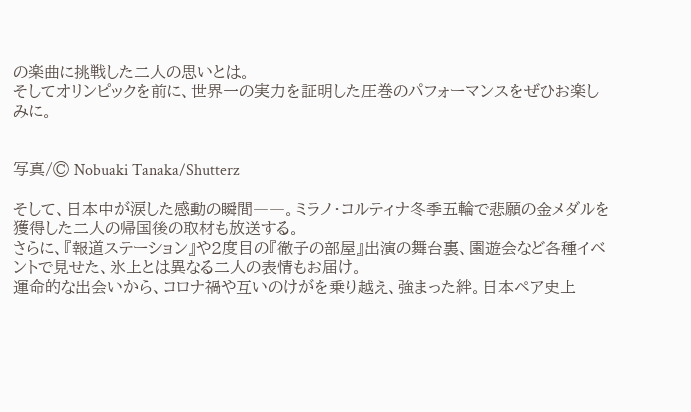の楽曲に挑戦した二人の思いとは。
そしてオリンピックを前に、世界一の実力を証明した圧巻のパフォーマンスをぜひお楽しみに。


写真/© Nobuaki Tanaka/Shutterz

そして、日本中が涙した感動の瞬間――。ミラノ・コルティナ冬季五輪で悲願の金メダルを獲得した二人の帰国後の取材も放送する。
さらに、『報道ステーション』や2度目の『徹子の部屋』出演の舞台裏、園遊会など各種イベントで見せた、氷上とは異なる二人の表情もお届け。
運命的な出会いから、コロナ禍や互いのけがを乗り越え、強まった絆。日本ペア史上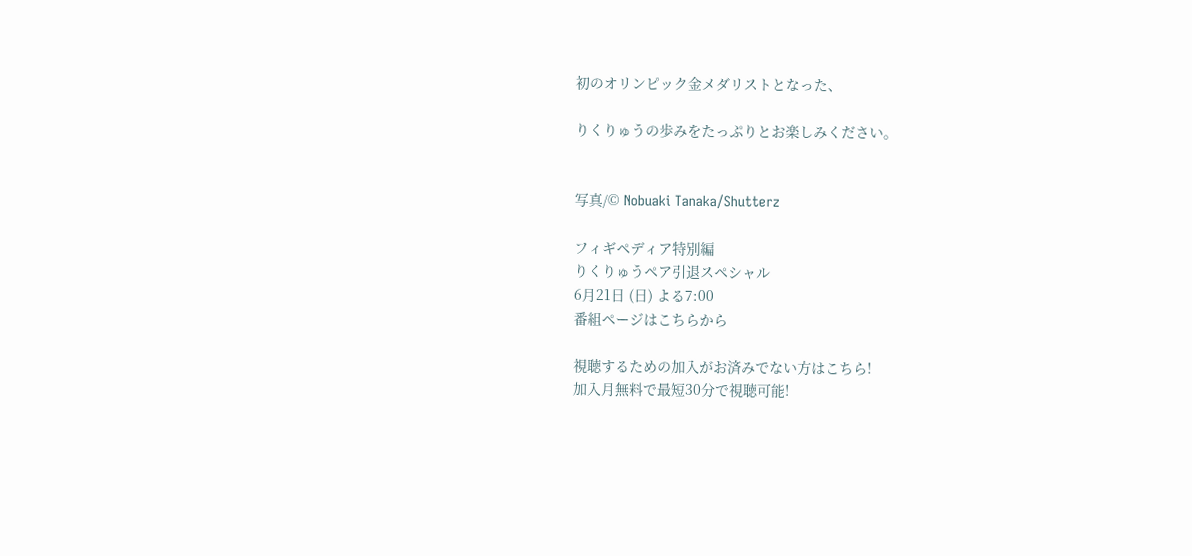初のオリンピック金メダリストとなった、

りくりゅうの歩みをたっぷりとお楽しみください。


写真/© Nobuaki Tanaka/Shutterz

フィギペディア特別編
りくりゅうペア引退スペシャル
6月21日 (日) よる7:00
番組ページはこちらから

視聴するための加入がお済みでない方はこちら!
加入月無料で最短30分で視聴可能!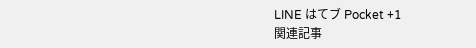LINE はてブ Pocket +1
関連記事